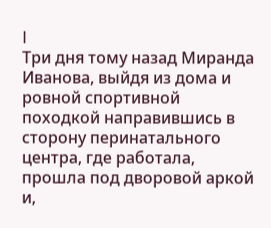I
Три дня тому назад Миранда Иванова, выйдя из дома и ровной спортивной походкой направившись в сторону перинатального центра, где работала, прошла под дворовой аркой и,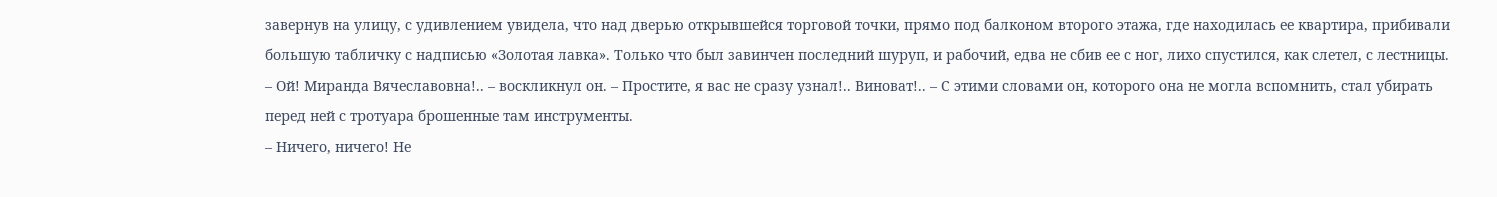завернув на улицу, с удивлением увидела, что над дверью открывшейся торговой точки, прямо под балконом второго этажа, где находилась ее квартира, прибивали большую табличку с надписью «Золотая лавка». Только что был завинчен последний шуруп, и рабочий, едва не сбив ее с ног, лихо спустился, как слетел, с лестницы.
– Ой! Миранда Вячеславовна!.. – воскликнул он. – Простите, я вас не сразу узнал!.. Виноват!.. – С этими словами он, которого она не могла вспомнить, стал убирать перед ней с тротуара брошенные там инструменты.
– Ничего, ничего! Не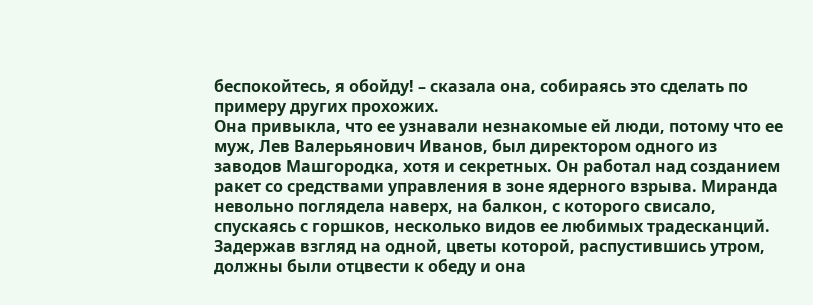беспокойтесь, я обойду! – сказала она, собираясь это сделать по примеру других прохожих.
Она привыкла, что ее узнавали незнакомые ей люди, потому что ее муж, Лев Валерьянович Иванов, был директором одного из заводов Машгородка, хотя и секретных. Он работал над созданием ракет со средствами управления в зоне ядерного взрыва. Миранда невольно поглядела наверх, на балкон, с которого свисало, спускаясь с горшков, несколько видов ее любимых традесканций. Задержав взгляд на одной, цветы которой, распустившись утром, должны были отцвести к обеду и она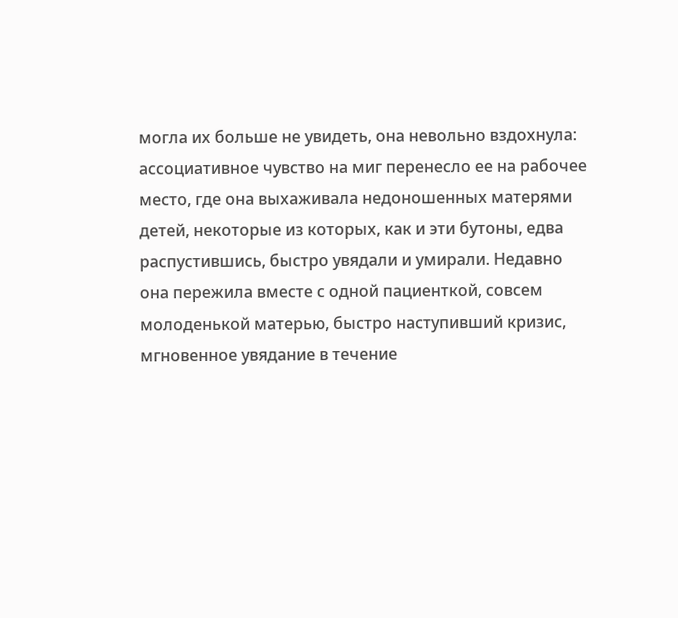могла их больше не увидеть, она невольно вздохнула: ассоциативное чувство на миг перенесло ее на рабочее место, где она выхаживала недоношенных матерями детей, некоторые из которых, как и эти бутоны, едва распустившись, быстро увядали и умирали. Недавно она пережила вместе с одной пациенткой, совсем молоденькой матерью, быстро наступивший кризис, мгновенное увядание в течение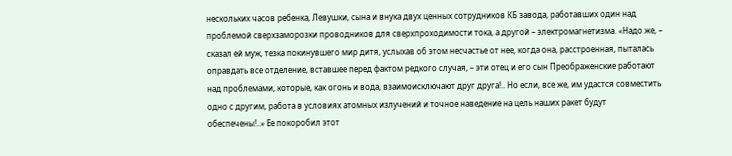нескольких часов ребенка, Левушки, сына и внука двух ценных сотрудников КБ завода, работавших один над проблемой сверхзаморозки проводников для сверхпроходимости тока, а другой – электромагнетизма. «Надо же, – сказал ей муж, тезка покинувшего мир дитя, услыхав об этом несчастье от нее, когда она, расстроенная, пыталась оправдать все отделение, вставшее перед фактом редкого случая, – эти отец и его сын Преображенские работают над проблемами, которые, как огонь и вода, взаимоисключают друг друга!.. Но если, все же, им удастся совместить одно с другим, работа в условиях атомных излучений и точное наведение на цель наших ракет будут обеспечены!..» Ее покоробил этот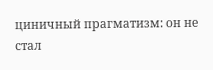циничный прагматизм: он не стал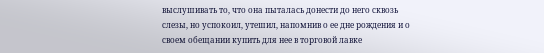выслушивать то, что она пыталась донести до него сквозь слезы, но успокоил, утешил, напомнив о ее дне рождения и о своем обещании купить для нее в торговой лавке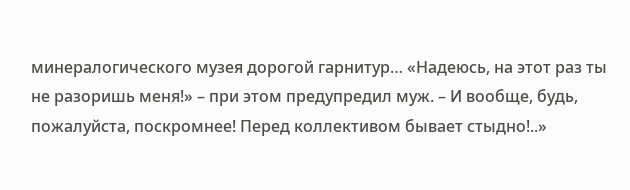минералогического музея дорогой гарнитур… «Надеюсь, на этот раз ты не разоришь меня!» – при этом предупредил муж. – И вообще, будь, пожалуйста, поскромнее! Перед коллективом бывает стыдно!..»